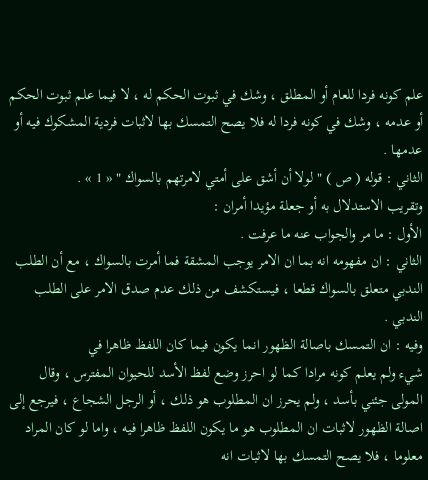علم كونه فردا للعام أو المطلق ، وشك في ثبوت الحكم له ، لا فيما علم ثبوت الحكم أو عدمه ، وشك في كونه فردا له فلا يصح التمسك بها لاثبات فردية المشكوك فيه أو عدمها .
الثاني : قوله ( ص ) " لولا أن أشق على أمتي لامرتهم بالسواك " « 1 » .
وتقريب الاستدلال به أو جعلة مؤيدا أمران :
الأول : ما مر والجواب عنه ما عرفت .
الثاني : ان مفهومه انه بما ان الامر يوجب المشقة فما أمرت بالسواك ، مع أن الطلب الندبي متعلق بالسواك قطعا ، فيستكشف من ذلك عدم صدق الامر على الطلب الندبي .
وفيه : ان التمسك باصالة الظهور انما يكون فيما كان اللفظ ظاهرا في
شيء ولم يعلم كونه مرادا كما لو احرز وضع لفظ الأسد للحيوان المفترس ، وقال المولى جئني بأسد ، ولم يحرز ان المطلوب هو ذلك ، أو الرجل الشجاع ، فيرجع إلى اصالة الظهور لاثبات ان المطلوب هو ما يكون اللفظ ظاهرا فيه ، واما لو كان المراد معلوما ، فلا يصح التمسك بها لاثبات انه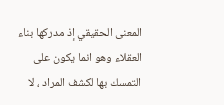المعنى الحقيقي إذ مدركها بناء العقلاء وهو انما يكون على التمسك بها لكشف المراد ، لا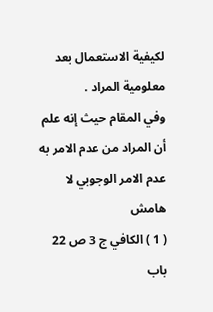لكيفية الاستعمال بعد معلومية المراد .
وفي المقام حيث إنه علم أن المراد من عدم الامر به عدم الامر الوجوبي لا
هامش
( 1 ) الكافي ج 3 ص 22 باب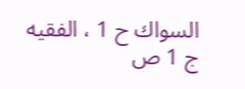السواك ح 1 ، الفقيه ج 1 ص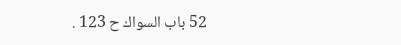52 باب السواك ح 123 .